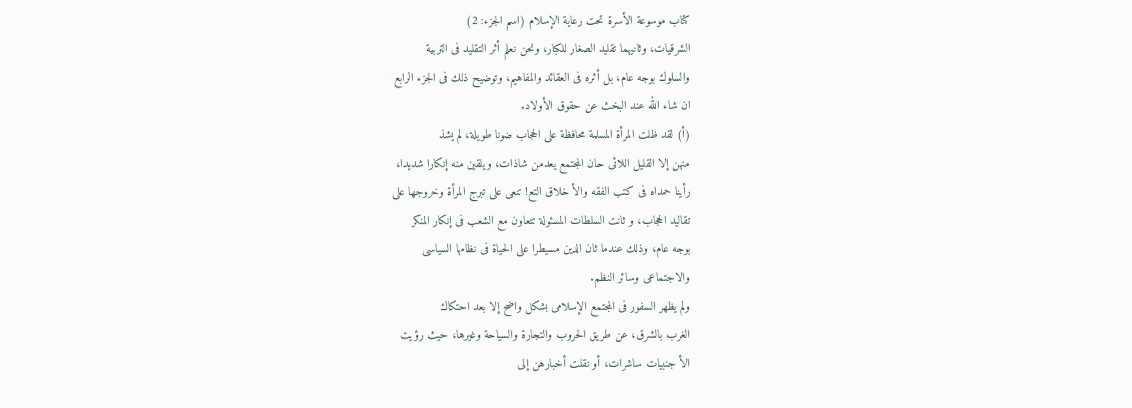كتاب موسوعة الأسرة تحت رعاية الإسلام (اسم الجزء: 2)
الشرقيات، وثانيهما تقليد الصغار للكبار، ونحن نعلم أثر التقليد فى التربية
والسلوك بوجه عام، بل أثره فى العقائد والمفاهيم، وتوضيح ذلك فى الجزء الرابع
ان شاء الله عند البخث عن حقوق الأولاد.
(أ) لقد ظلت المرأة المسلمة محافظة على الحجاب ضونا طويلة، لم يشذ
منهن إلا القليل اللائى حان المجتمع يعدمن شاذات، ويلقين منه إنكارا شديدا،
رأينا حمداه فى كتب الفقه والأ خلاق التع! تنعى على تبرج المرأة وخروجها على
تقاليد الحجاب، و ثانت السلطات المسئولة تتعاون مع الشعب فى إنكار المنكر
بوجه عام، وذلك عندما ثان الدين مسيطرا على الحياة فى نظامها السياسى
والاجتماعى وسائر النظم.
ولم يظهر السفور فى المجتمع الإسلامى بشكل واضح إلا بعد احتكاك
الغرب بالشرق، عن طريق الحروب والتجارة والسياحة وغيرها، حيث رؤيت
الأ جنبيات ساشرات، أو نقلت أخبارهن إلى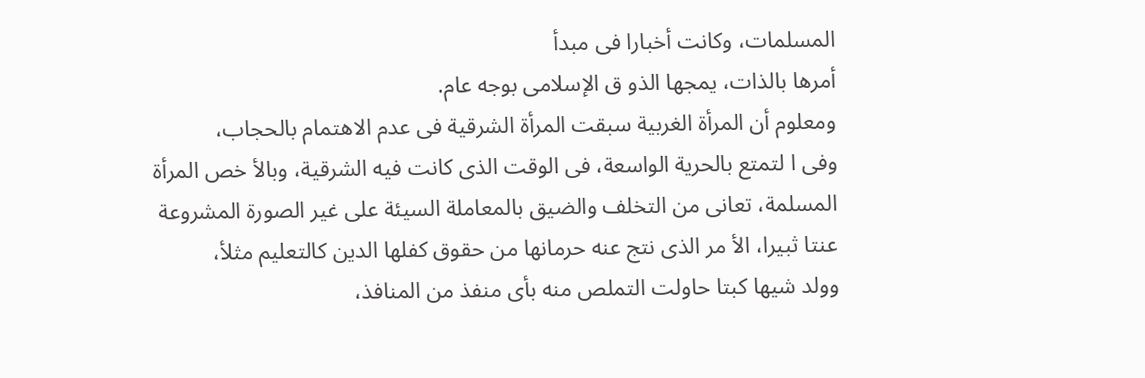المسلمات، وكانت أخبارا فى مبدأ
أمرها بالذات، يمجها الذو ق الإسلامى بوجه عام.
ومعلوم أن المرأة الغربية سبقت المرأة الشرقية فى عدم الاهتمام بالحجاب،
وفى ا لتمتع بالحرية الواسعة، فى الوقت الذى كانت فيه الشرقية، وبالأ خص المرأة
المسلمة، تعانى من التخلف والضيق بالمعاملة السيئة على غير الصورة المشروعة
عنتا ثبيرا، الأ مر الذى نتج عنه حرمانها من حقوق كفلها الدين كالتعليم مثلأ،
وولد شيها كبتا حاولت التملص منه بأى منفذ من المنافذ،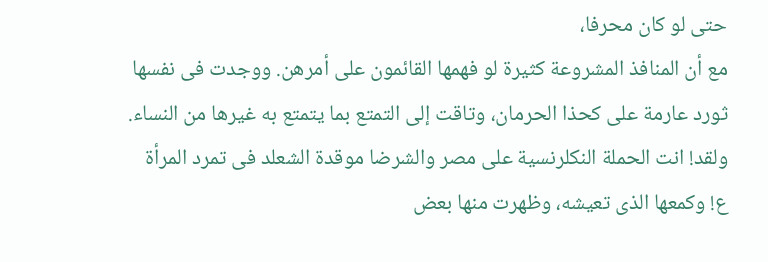حتى لو كان محرفا،
مع أن المنافذ المشروعة كثيرة لو فهمها القائمون على أمرهن. ووجدت فى نفسها
ثورد عارمة على كحذا الحرمان، وتاقت إلى التمتع بما يتمتع به غيرها من النساء.
ولقد! انت الحملة النكلرنسية على مصر والشرضا موقدة الشعلد فى تمرد المرأة
ع! وكمعها الذى تعيشه، وظهرت منها بعض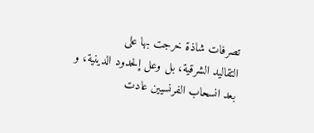تصرفات شاذة خرجت بها على
التقاليد الشرقية، بل وعل إلحدود الدينية، و بعد انسحاب الفرنسيين عادت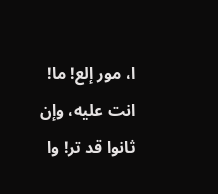ا، مور إلع! ما! انت عليه، وإن ثانوا قد تر! وا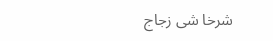شرخا شى زجاج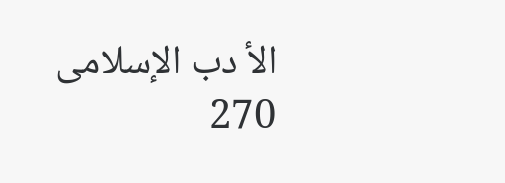الأ دب الإسلامى
270